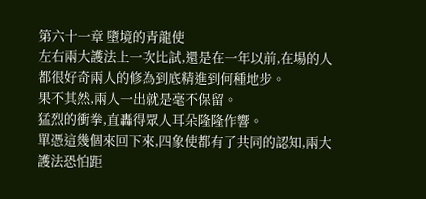第六十一章 墮境的青龍使
左右兩大護法上一次比試,還是在一年以前,在場的人都很好奇兩人的修為到底精進到何種地步。
果不其然,兩人一出就是毫不保留。
猛烈的衝拳,直轟得眾人耳朵隆隆作響。
單憑這幾個來回下來,四象使都有了共同的認知,兩大護法恐怕距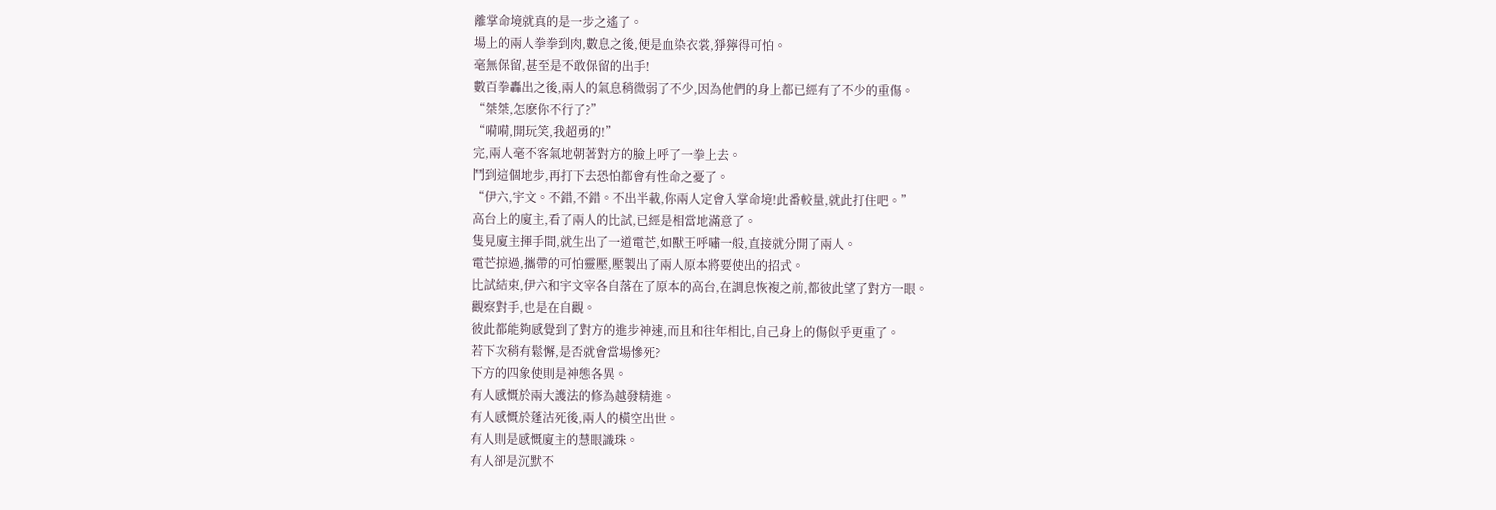離掌命境就真的是一步之遙了。
場上的兩人拳拳到肉,數息之後,便是血染衣裳,猙獰得可怕。
毫無保留,甚至是不敢保留的出手!
數百拳轟出之後,兩人的氣息稍微弱了不少,因為他們的身上都已經有了不少的重傷。
“桀桀,怎麽你不行了?”
“嗬嗬,開玩笑,我超勇的!”
完,兩人毫不客氣地朝著對方的臉上呼了一拳上去。
鬥到這個地步,再打下去恐怕都會有性命之憂了。
“伊六,宇文。不錯,不錯。不出半載,你兩人定會入掌命境!此番較量,就此打住吧。”
高台上的廈主,看了兩人的比試,已經是相當地滿意了。
隻見廈主揮手間,就生出了一道電芒,如獸王呼嘯一般,直接就分開了兩人。
電芒掠過,攜帶的可怕靈壓,壓製出了兩人原本將要使出的招式。
比試結束,伊六和宇文宰各自落在了原本的高台,在調息恢複之前,都彼此望了對方一眼。
觀察對手,也是在自觀。
彼此都能夠感覺到了對方的進步神速,而且和往年相比,自己身上的傷似乎更重了。
若下次稍有鬆懈,是否就會當場慘死?
下方的四象使則是神態各異。
有人感慨於兩大護法的修為越發精進。
有人感慨於蓬沽死後,兩人的橫空出世。
有人則是感慨廈主的慧眼識珠。
有人卻是沉默不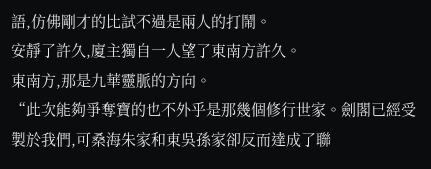語,仿佛剛才的比試不過是兩人的打鬧。
安靜了許久,廈主獨自一人望了東南方許久。
東南方,那是九華靈脈的方向。
“此次能夠爭奪寶的也不外乎是那幾個修行世家。劍閣已經受製於我們,可桑海朱家和東吳孫家卻反而達成了聯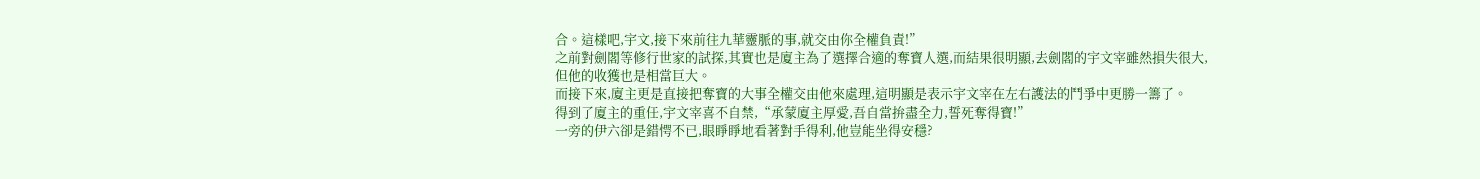合。這樣吧,宇文,接下來前往九華靈脈的事,就交由你全權負責!”
之前對劍閣等修行世家的試探,其實也是廈主為了選擇合適的奪寶人選,而結果很明顯,去劍閣的宇文宰雖然損失很大,但他的收獲也是相當巨大。
而接下來,廈主更是直接把奪寶的大事全權交由他來處理,這明顯是表示宇文宰在左右護法的鬥爭中更勝一籌了。
得到了廈主的重任,宇文宰喜不自禁,“承蒙廈主厚愛,吾自當拚盡全力,誓死奪得寶!”
一旁的伊六卻是錯愕不已,眼睜睜地看著對手得利,他豈能坐得安穩?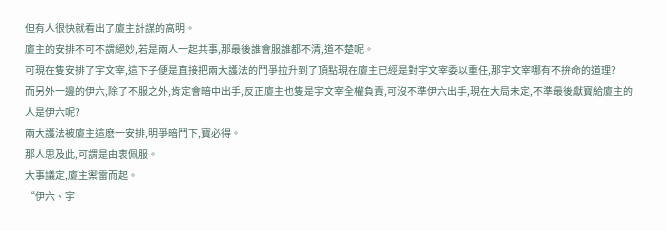但有人很快就看出了廈主計謀的高明。
廈主的安排不可不謂絕妙,若是兩人一起共事,那最後誰會服誰都不清,道不楚呢。
可現在隻安排了宇文宰,這下子便是直接把兩大護法的鬥爭拉升到了頂點現在廈主已經是對宇文宰委以重任,那宇文宰哪有不拚命的道理?
而另外一邊的伊六,除了不服之外,肯定會暗中出手,反正廈主也隻是宇文宰全權負責,可沒不準伊六出手,現在大局未定,不準最後獻寶給廈主的人是伊六呢?
兩大護法被廈主這麽一安排,明爭暗鬥下,寶必得。
那人思及此,可謂是由衷佩服。
大事議定,廈主禦雷而起。
“伊六、宇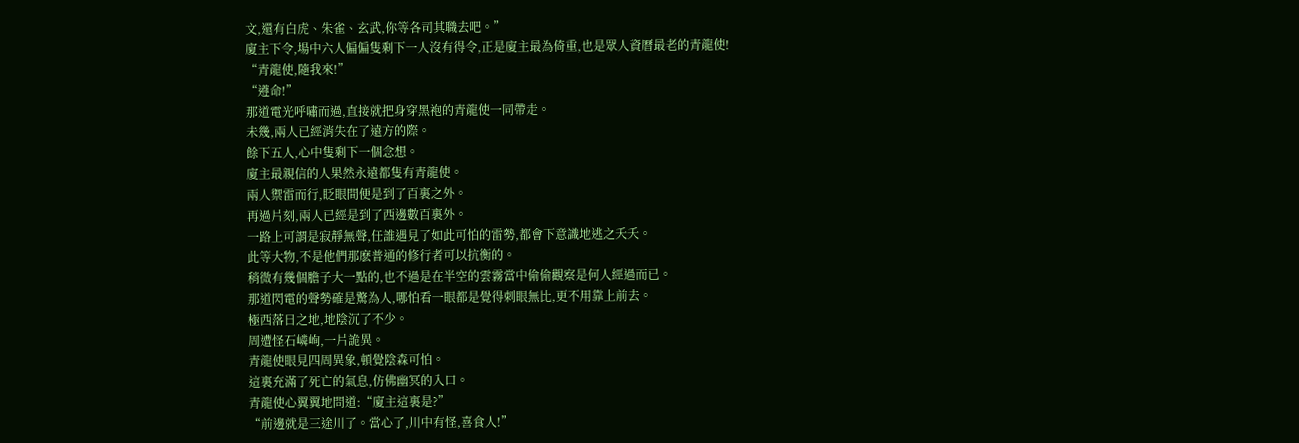文,還有白虎、朱雀、玄武,你等各司其職去吧。”
廈主下令,場中六人偏偏隻剩下一人沒有得令,正是廈主最為倚重,也是眾人資曆最老的青龍使!
“青龍使,隨我來!”
“遵命!”
那道電光呼嘯而過,直接就把身穿黑袍的青龍使一同帶走。
未幾,兩人已經消失在了遠方的際。
餘下五人,心中隻剩下一個念想。
廈主最親信的人果然永遠都隻有青龍使。
兩人禦雷而行,眨眼間便是到了百裏之外。
再過片刻,兩人已經是到了西邊數百裏外。
一路上可謂是寂靜無聲,任誰遇見了如此可怕的雷勢,都會下意識地逃之夭夭。
此等大物,不是他們那麽普通的修行者可以抗衡的。
稍微有幾個膽子大一點的,也不過是在半空的雲霧當中偷偷觀察是何人經過而已。
那道閃電的聲勢確是驚為人,哪怕看一眼都是覺得刺眼無比,更不用靠上前去。
極西落日之地,地陰沉了不少。
周遭怪石嶙峋,一片詭異。
青龍使眼見四周異象,頓覺陰森可怕。
這裏充滿了死亡的氣息,仿佛幽冥的入口。
青龍使心翼翼地問道:“廈主這裏是?”
“前邊就是三途川了。當心了,川中有怪,喜食人!”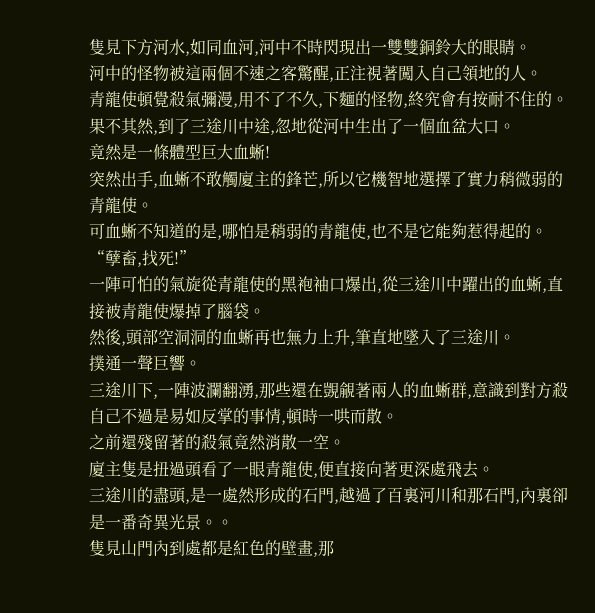隻見下方河水,如同血河,河中不時閃現出一雙雙銅鈴大的眼睛。
河中的怪物被這兩個不速之客驚醒,正注視著闖入自己領地的人。
青龍使頓覺殺氣彌漫,用不了不久,下麵的怪物,終究會有按耐不住的。
果不其然,到了三途川中途,忽地從河中生出了一個血盆大口。
竟然是一條體型巨大血蜥!
突然出手,血蜥不敢觸廈主的鋒芒,所以它機智地選擇了實力稍微弱的青龍使。
可血蜥不知道的是,哪怕是稍弱的青龍使,也不是它能夠惹得起的。
“孽畜,找死!”
一陣可怕的氣旋從青龍使的黑袍袖口爆出,從三途川中躍出的血蜥,直接被青龍使爆掉了腦袋。
然後,頭部空洞洞的血蜥再也無力上升,筆直地墜入了三途川。
撲通一聲巨響。
三途川下,一陣波瀾翻湧,那些還在覬覦著兩人的血蜥群,意識到對方殺自己不過是易如反掌的事情,頓時一哄而散。
之前還殘留著的殺氣竟然消散一空。
廈主隻是扭過頭看了一眼青龍使,便直接向著更深處飛去。
三途川的盡頭,是一處然形成的石門,越過了百裏河川和那石門,內裏卻是一番奇異光景。。
隻見山門內到處都是紅色的壁畫,那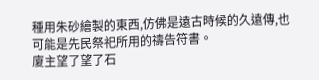種用朱砂繪製的東西,仿佛是遠古時候的久遠傳,也可能是先民祭祀所用的禱告符書。
廈主望了望了石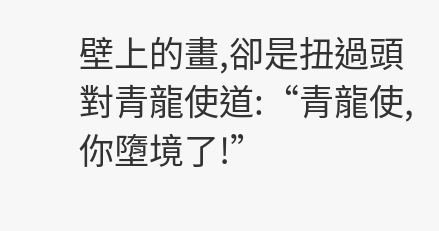壁上的畫,卻是扭過頭對青龍使道:“青龍使,你墮境了!”